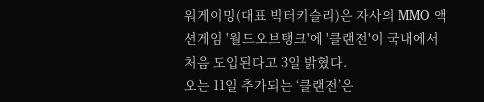워게이밍(대표 빅터키슬리)은 자사의 MMO 액션게임 '월드오브탱크'에 '클랜전'이 국내에서 처음 도입된다고 3일 밝혔다.
오는 11일 추가되는 ‘클랜전’은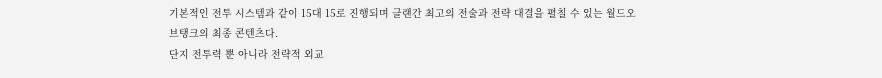기본적인 전투 시스템과 같이 15대 15로 진행되며 클랜간 최고의 전술과 전략 대결을 펼칠 수 있는 월드오브탱크의 최종 콘텐츠다.
단지 전투력 뿐 아니라 전략적 외교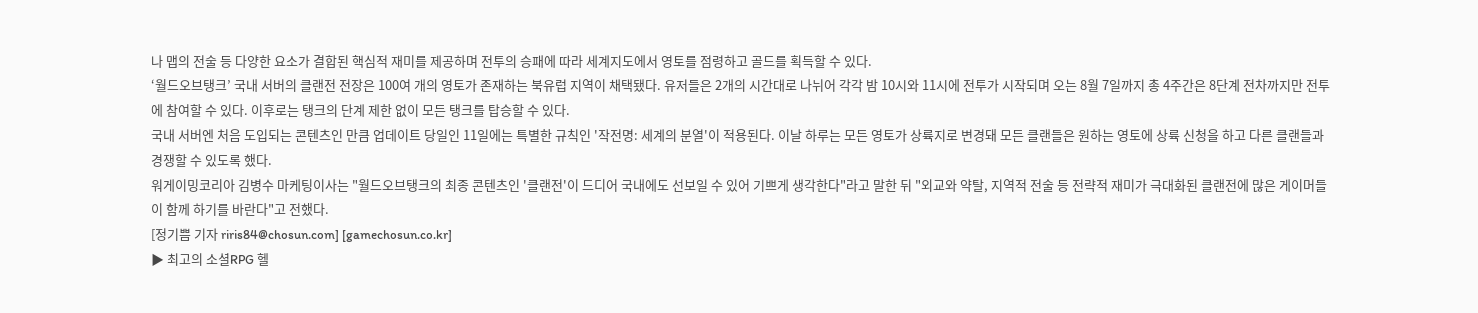나 맵의 전술 등 다양한 요소가 결합된 핵심적 재미를 제공하며 전투의 승패에 따라 세계지도에서 영토를 점령하고 골드를 획득할 수 있다.
‘월드오브탱크’ 국내 서버의 클랜전 전장은 100여 개의 영토가 존재하는 북유럽 지역이 채택됐다. 유저들은 2개의 시간대로 나뉘어 각각 밤 10시와 11시에 전투가 시작되며 오는 8월 7일까지 총 4주간은 8단계 전차까지만 전투에 참여할 수 있다. 이후로는 탱크의 단계 제한 없이 모든 탱크를 탑승할 수 있다.
국내 서버엔 처음 도입되는 콘텐츠인 만큼 업데이트 당일인 11일에는 특별한 규칙인 '작전명: 세계의 분열'이 적용된다. 이날 하루는 모든 영토가 상륙지로 변경돼 모든 클랜들은 원하는 영토에 상륙 신청을 하고 다른 클랜들과 경쟁할 수 있도록 했다.
워게이밍코리아 김병수 마케팅이사는 "월드오브탱크의 최종 콘텐츠인 '클랜전'이 드디어 국내에도 선보일 수 있어 기쁘게 생각한다"라고 말한 뒤 "외교와 약탈, 지역적 전술 등 전략적 재미가 극대화된 클랜전에 많은 게이머들이 함께 하기를 바란다"고 전했다.
[정기쁨 기자 riris84@chosun.com] [gamechosun.co.kr]
▶ 최고의 소셜RPG 헬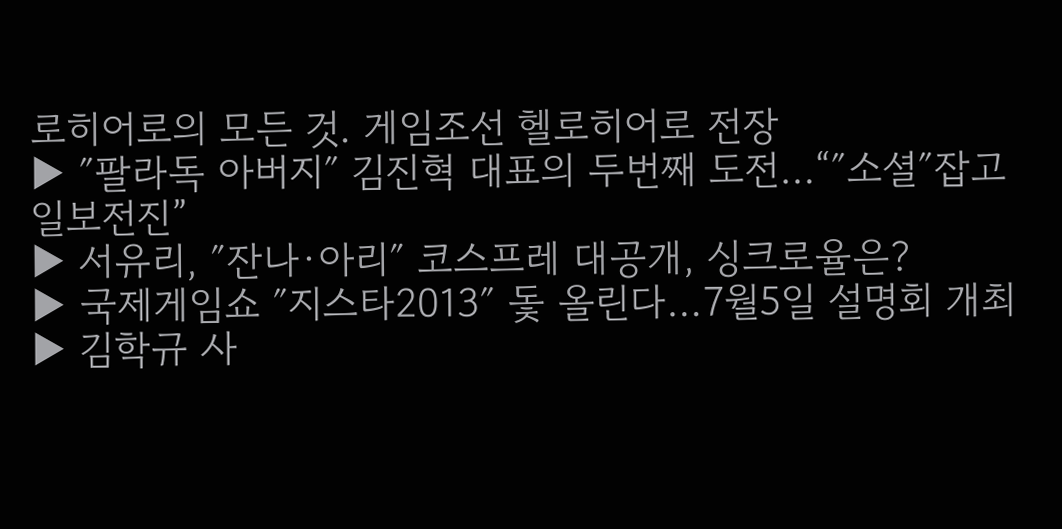로히어로의 모든 것. 게임조선 헬로히어로 전장
▶ ″팔라독 아버지″ 김진혁 대표의 두번째 도전…“″소셜″잡고 일보전진”
▶ 서유리, ″잔나·아리″ 코스프레 대공개, 싱크로율은?
▶ 국제게임쇼 ″지스타2013″ 돛 올린다…7월5일 설명회 개최
▶ 김학규 사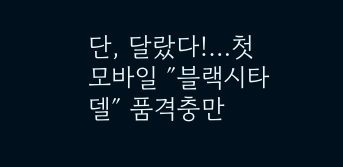단, 달랐다!…첫 모바일 ″블랙시타델″ 품격충만